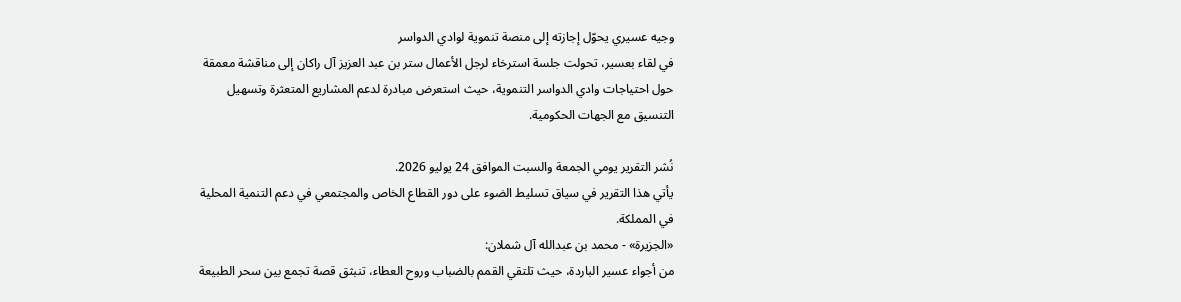وجيه عسيري يحوّل إجازته إلى منصة تنموية لوادي الدواسر
في لقاء بعسير، تحولت جلسة استرخاء لرجل الأعمال ستر بن عبد العزيز آل راكان إلى مناقشة معمقة حول احتياجات وادي الدواسر التنموية، حيث استعرض مبادرة لدعم المشاريع المتعثرة وتسهيل التنسيق مع الجهات الحكومية.

نُشر التقرير يومي الجمعة والسبت الموافق 24 يوليو 2026.
يأتي هذا التقرير في سياق تسليط الضوء على دور القطاع الخاص والمجتمعي في دعم التنمية المحلية في المملكة.
«الجزيرة» - محمد بن عبدالله آل شملان:
من أجواء عسير الباردة، حيث تلتقي القمم بالضباب وروح العطاء، تنبثق قصة تجمع بين سحر الطبيعة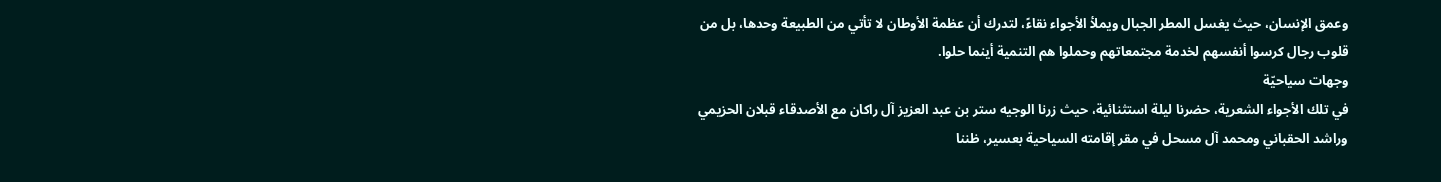وعمق الإنسان، حيث يغسل المطر الجبال ويملأ الأجواء نقاءً، لتدرك أن عظمة الأوطان لا تأتي من الطبيعة وحدها، بل من قلوب رجال كرسوا أنفسهم لخدمة مجتمعاتهم وحملوا هم التنمية أينما حلوا.
وجهات سياحيّة
في تلك الأجواء الشعرية، حضرنا ليلة استثنائية، حيث زرنا الوجيه ستر بن عبد العزيز آل راكان مع الأصدقاء قبلان الحزيمي وراشد الحقباني ومحمد آل مسحل في مقر إقامته السياحية بعسير، ظننا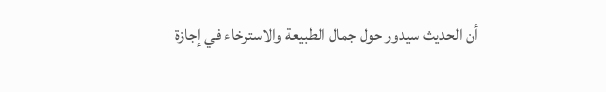أن الحديث سيدور حول جمال الطبيعة والاسترخاء في إجازة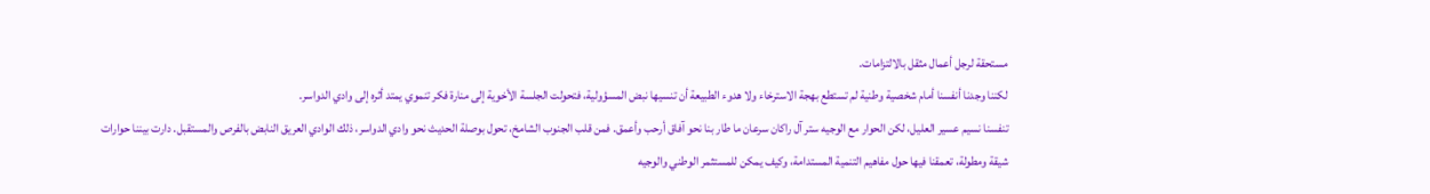مستحقة لرجل أعمال مثقل بالالتزامات.
لكننا وجدنا أنفسنا أمام شخصية وطنية لم تستطع بهجة الاسترخاء ولا هدوء الطبيعة أن تنسيها نبض المسؤولية، فتحولت الجلسة الأخوية إلى منارة فكر تنموي يمتد أثره إلى وادي الدواسر.
تنفسنا نسيم عسير العليل، لكن الحوار مع الوجيه ستر آل راكان سرعان ما طار بنا نحو آفاق أرحب وأعمق. فمن قلب الجنوب الشامخ، تحول بوصلة الحديث نحو وادي الدواسر، ذلك الوادي العريق النابض بالفرص والمستقبل. دارت بيننا حوارات شيقة ومطولة، تعمقنا فيها حول مفاهيم التنمية المستدامة، وكيف يمكن للمستثمر الوطني والوجيه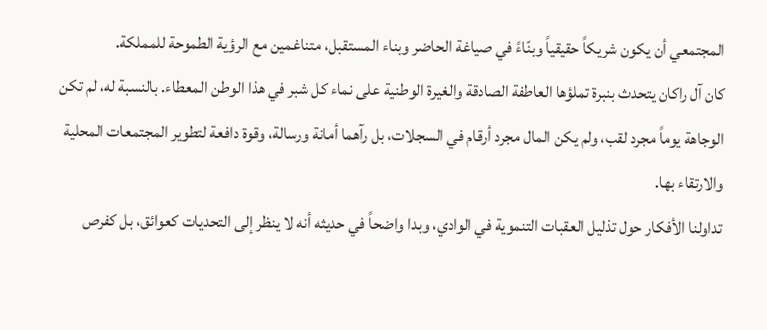المجتمعي أن يكون شريكاً حقيقياً وبنّاءً في صياغة الحاضر وبناء المستقبل، متناغمين مع الرؤية الطموحة للمملكة.
كان آل راكان يتحدث بنبرة تملؤها العاطفة الصادقة والغيرة الوطنية على نماء كل شبر في هذا الوطن المعطاء. بالنسبة له، لم تكن الوجاهة يوماً مجرد لقب، ولم يكن المال مجرد أرقام في السجلات، بل رآهما أمانة ورسالة، وقوة دافعة لتطوير المجتمعات المحلية والارتقاء بها.
تداولنا الأفكار حول تذليل العقبات التنموية في الوادي، وبدا واضحاً في حديثه أنه لا ينظر إلى التحديات كعوائق، بل كفرص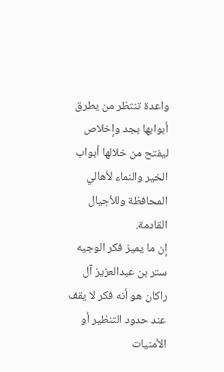واعدة تنتظر من يطرق أبوابها بجد وإخلاص ليفتح من خلالها أبواب الخير والنماء لأهالي المحافظة وللأجيال القادمة.
إن ما يميز فكر الوجيه ستر بن عبدالعزيز آل راكان هو أنه فكر لا يقف عند حدود التنظير أو الأمنيات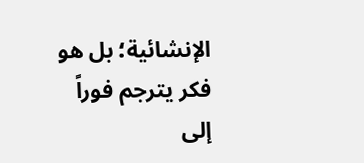الإنشائية؛ بل هو فكر يترجم فوراً إلى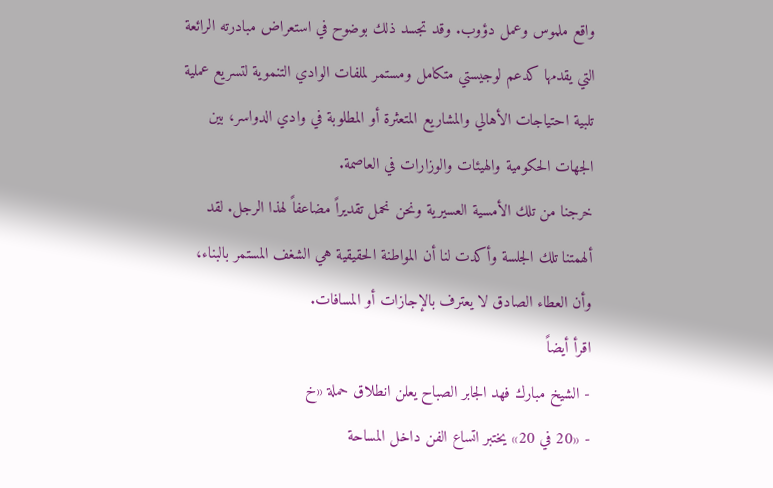واقع ملموس وعمل دؤوب. وقد تجسد ذلك بوضوح في استعراض مبادرته الرائعة التي يقدمها كدعم لوجيستي متكامل ومستمر لملفات الوادي التنموية لتسريع عملية تلبية احتياجات الأهالي والمشاريع المتعثرة أو المطلوبة في وادي الدواسر، بين الجهات الحكومية والهيئات والوزارات في العاصمة.
خرجنا من تلك الأمسية العسيرية ونحن نحمل تقديراً مضاعفاً لهذا الرجل. لقد ألهمتنا تلك الجلسة وأكدت لنا أن المواطنة الحقيقية هي الشغف المستمر بالبناء، وأن العطاء الصادق لا يعترف بالإجازات أو المسافات.
اقرأ أيضاً
- الشيخ مبارك فهد الجابر الصباح يعلن انطلاق حملة «خ
- «20 في 20» يختبر اتساع الفن داخل المساحة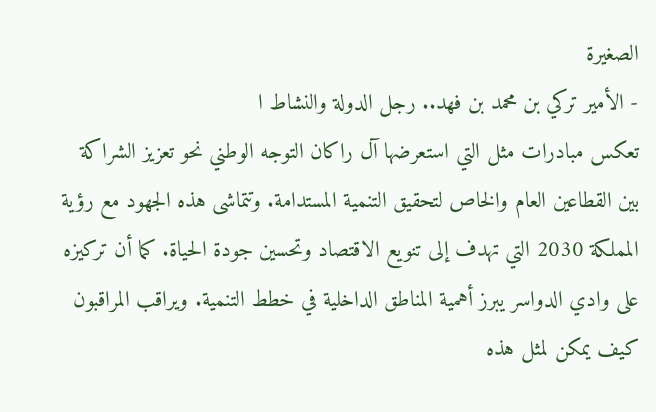الصغيرة
- الأمير تركي بن محمد بن فهد.. رجل الدولة والنشاط ا
تعكس مبادرات مثل التي استعرضها آل راكان التوجه الوطني نحو تعزيز الشراكة بين القطاعين العام والخاص لتحقيق التنمية المستدامة. وتتماشى هذه الجهود مع رؤية المملكة 2030 التي تهدف إلى تنويع الاقتصاد وتحسين جودة الحياة. كما أن تركيزه على وادي الدواسر يبرز أهمية المناطق الداخلية في خطط التنمية. ويراقب المراقبون كيف يمكن لمثل هذه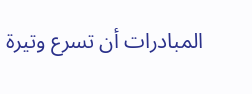المبادرات أن تسرع وتيرة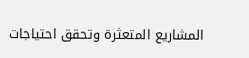المشاريع المتعثرة وتحقق احتياجات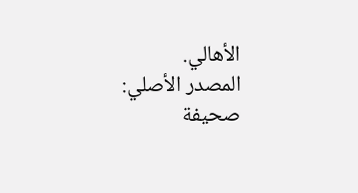الأهالي.
المصدر الأصلي: صحيفة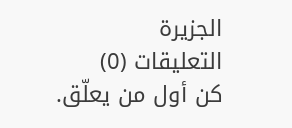الجزيرة
التعليقات (0)
كن أول من يعلّق.